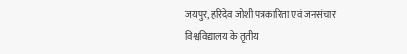जयपुर, हरिदेव जोशी पत्रकारिता एवं जनसंचार विश्वविद्यालय के तृतीय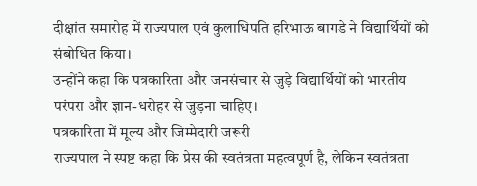दीक्षांत समारोह में राज्यपाल एवं कुलाधिपति हरिभाऊ बागडे ने विद्यार्थियों को संबोधित किया।
उन्होंने कहा कि पत्रकारिता और जनसंचार से जुड़े विद्यार्थियों को भारतीय परंपरा और ज्ञान-धरोहर से जुड़ना चाहिए।
पत्रकारिता में मूल्य और जिम्मेदारी जरूरी
राज्यपाल ने स्पष्ट कहा कि प्रेस की स्वतंत्रता महत्वपूर्ण है, लेकिन स्वतंत्रता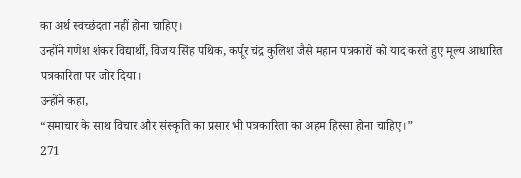का अर्थ स्वच्छंदता नहीं होना चाहिए।
उन्होंने गणेश शंकर विद्यार्थी, विजय सिंह पथिक, कर्पूर चंद्र कुलिश जैसे महान पत्रकारों को याद करते हुए मूल्य आधारित पत्रकारिता पर जोर दिया।
उन्होंने कहा,
“समाचार के साथ विचार और संस्कृति का प्रसार भी पत्रकारिता का अहम हिस्सा होना चाहिए।”
271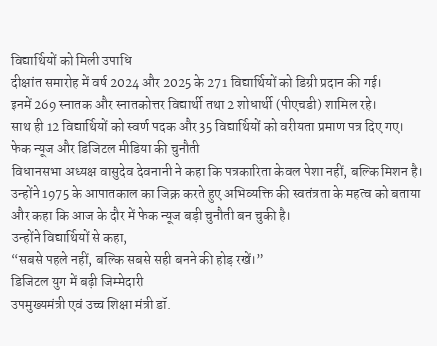विद्यार्थियों को मिली उपाधि
दीक्षांत समारोह में वर्ष 2024 और 2025 के 271 विद्यार्थियों को डिग्री प्रदान की गई।
इनमें 269 स्नातक और स्नातकोत्तर विद्यार्थी तथा 2 शोधार्थी (पीएचडी) शामिल रहे।
साथ ही 12 विद्यार्थियों को स्वर्ण पदक और 35 विद्यार्थियों को वरीयता प्रमाण पत्र दिए गए।
फेक न्यूज और डिजिटल मीडिया की चुनौती
विधानसभा अध्यक्ष वासुदेव देवनानी ने कहा कि पत्रकारिता केवल पेशा नहीं, बल्कि मिशन है।
उन्होंने 1975 के आपातकाल का जिक्र करते हुए अभिव्यक्ति की स्वतंत्रता के महत्व को बताया और कहा कि आज के दौर में फेक न्यूज बड़ी चुनौती बन चुकी है।
उन्होंने विद्यार्थियों से कहा,
“सबसे पहले नहीं, बल्कि सबसे सही बनने की होड़ रखें।”
डिजिटल युग में बढ़ी जिम्मेदारी
उपमुख्यमंत्री एवं उच्च शिक्षा मंत्री डॉ.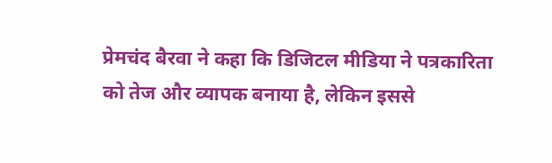प्रेमचंद बैरवा ने कहा कि डिजिटल मीडिया ने पत्रकारिता को तेज और व्यापक बनाया है, लेकिन इससे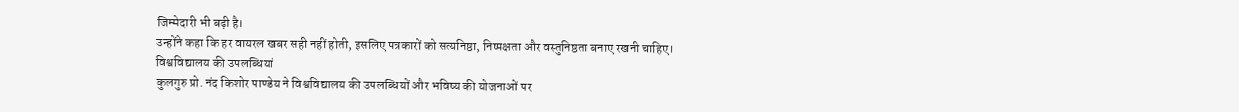जिम्मेदारी भी बढ़ी है।
उन्होंने कहा कि हर वायरल खबर सही नहीं होती, इसलिए पत्रकारों को सत्यनिष्ठा, निष्पक्षता और वस्तुनिष्ठता बनाए रखनी चाहिए।
विश्वविद्यालय की उपलब्धियां
कुलगुरु प्रो. नंद किशोर पाण्डेय ने विश्वविद्यालय की उपलब्धियों और भविष्य की योजनाओं पर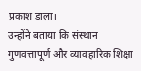प्रकाश डाला।
उन्होंने बताया कि संस्थान गुणवत्तापूर्ण और व्यावहारिक शिक्षा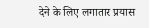देने के लिए लगातार प्रयास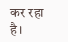कर रहा है।